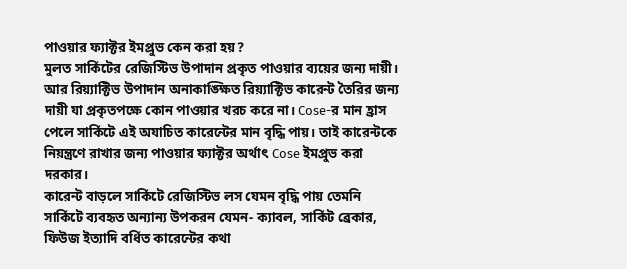পাওয়ার ফ্যাক্টর ইমপ্রুভ কেন করা হয়?
মুলত সার্কিটের রেজিস্টিভ উপাদান প্রকৃত পাওয়ার ব্যয়ের জন্য দায়ী। আর রিয়্যাক্টিভ উপাদান অনাকাঙ্ক্ষিত রিয়্যাক্টিভ কারেন্ট তৈরির জন্য দায়ী যা প্রকৃতপক্ষে কোন পাওয়ার খরচ করে না। Cose-র মান হ্রাস পেলে সার্কিটে এই অযাচিত কারেন্টের মান বৃদ্ধি পায়। তাই কারেন্টকে নিয়ন্ত্রণে রাখার জন্য পাওয়ার ফ্যাক্টর অর্থাৎ Cose ইমপ্রুভ করা দরকার।
কারেন্ট বাড়লে সার্কিটে রেজিস্টিভ লস যেমন বৃদ্ধি পায় তেমনি সার্কিটে ব্যবহৃত অন্যান্য উপকরন যেমন- ক্যাবল, সার্কিট ব্রেকার, ফিউজ ইত্যাদি বর্ধিত কারেন্টের কথা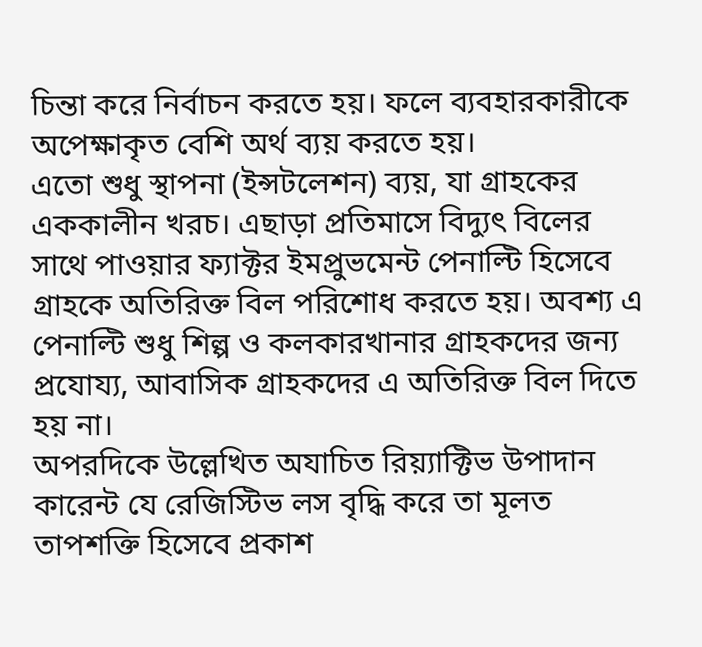চিন্তা করে নির্বাচন করতে হয়। ফলে ব্যবহারকারীকে অপেক্ষাকৃত বেশি অর্থ ব্যয় করতে হয়।
এতো শুধু স্থাপনা (ইন্সটলেশন) ব্যয়, যা গ্রাহকের এককালীন খরচ। এছাড়া প্রতিমাসে বিদ্যুৎ বিলের সাথে পাওয়ার ফ্যাক্টর ইমপ্রুভমেন্ট পেনাল্টি হিসেবে গ্রাহকে অতিরিক্ত বিল পরিশোধ করতে হয়। অবশ্য এ পেনাল্টি শুধু শিল্প ও কলকারখানার গ্রাহকদের জন্য প্রযোয্য, আবাসিক গ্রাহকদের এ অতিরিক্ত বিল দিতে হয় না।
অপরদিকে উল্লেখিত অযাচিত রিয়্যাক্টিভ উপাদান কারেন্ট যে রেজিস্টিভ লস বৃদ্ধি করে তা মূলত তাপশক্তি হিসেবে প্রকাশ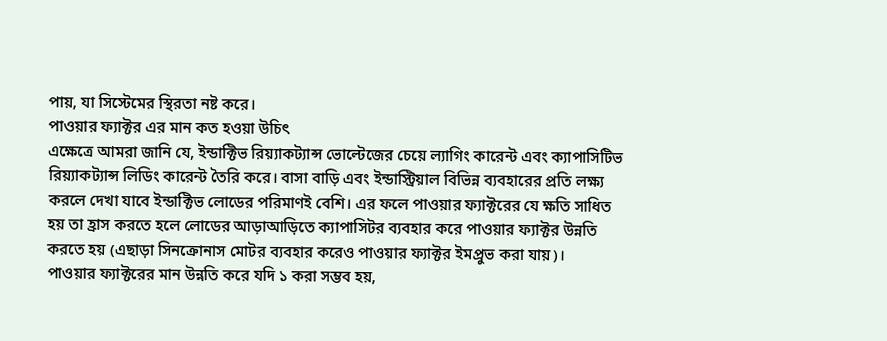পায়, যা সিস্টেমের স্থিরতা নষ্ট করে।
পাওয়ার ফ্যাক্টর এর মান কত হওয়া উচিৎ
এক্ষেত্রে আমরা জানি যে, ইন্ডাক্টিভ রিয়্যাকট্যান্স ভোল্টেজের চেয়ে ল্যাগিং কারেন্ট এবং ক্যাপাসিটিভ রিয়্যাকট্যান্স লিডিং কারেন্ট তৈরি করে। বাসা বাড়ি এবং ইন্ডাস্ট্রিয়াল বিভিন্ন ব্যবহারের প্রতি লক্ষ্য করলে দেখা যাবে ইন্ডাক্টিভ লোডের পরিমাণই বেশি। এর ফলে পাওয়ার ফ্যাক্টরের যে ক্ষতি সাধিত হয় তা হ্রাস করতে হলে লোডের আড়াআড়িতে ক্যাপাসিটর ব্যবহার করে পাওয়ার ফ্যাক্টর উন্নতি করতে হয় (এছাড়া সিনক্রোনাস মোটর ব্যবহার করেও পাওয়ার ফ্যাক্টর ইমপ্রুভ করা যায়)।
পাওয়ার ফ্যাক্টরের মান উন্নতি করে যদি ১ করা সম্ভব হয়,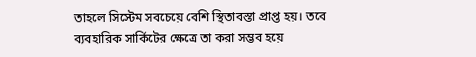তাহলে সিস্টেম সবচেয়ে বেশি স্থিতাবস্তা প্রাপ্ত হয়। তবে ব্যবহারিক সার্কিটের ক্ষেত্রে তা করা সম্ভব হয়ে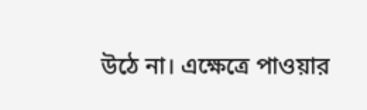উঠে না। এক্ষেত্রে পাওয়ার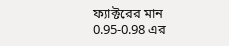ফ্যাক্টরের মান 0.95-0.98 এর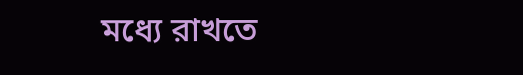মধ্যে রাখতে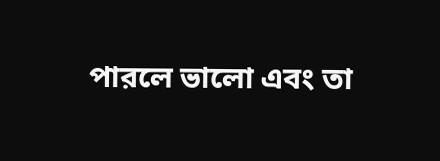পারলে ভালো এবং তা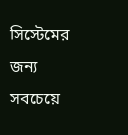সিস্টেমের জন্য সবচেয়ে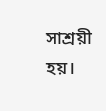সাশ্রয়ী হয়।